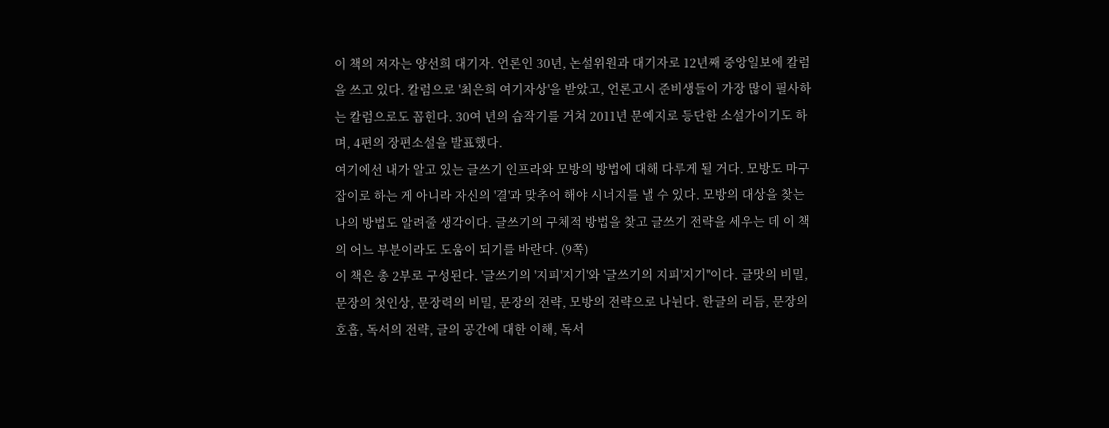이 책의 저자는 양선희 대기자. 언론인 30년, 논설위원과 대기자로 12년째 중앙일보에 칼럼을 쓰고 있다. 칼럼으로 '최은희 여기자상'을 받았고, 언론고시 준비생들이 가장 많이 필사하는 칼럼으로도 꼽힌다. 30여 년의 습작기를 거쳐 2011년 문예지로 등단한 소설가이기도 하며, 4편의 장편소설을 발표했다.
여기에선 내가 알고 있는 글쓰기 인프라와 모방의 방법에 대해 다루게 될 거다. 모방도 마구잡이로 하는 게 아니라 자신의 '결'과 맞추어 해야 시너지를 낼 수 있다. 모방의 대상을 찾는 나의 방법도 알려줄 생각이다. 글쓰기의 구체적 방법을 찾고 글쓰기 전략을 세우는 데 이 책의 어느 부분이라도 도움이 되기를 바란다. (9쪽)
이 책은 총 2부로 구성된다. '글쓰기의 '지피'지기'와 '글쓰기의 지피'지기''이다. 글맛의 비밀, 문장의 첫인상, 문장력의 비밀, 문장의 전략, 모방의 전략으로 나뉜다. 한글의 리듬, 문장의 호흡, 독서의 전략, 글의 공간에 대한 이해, 독서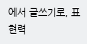에서 글쓰기로, 표현력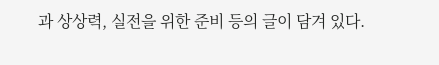과 상상력, 실전을 위한 준비 등의 글이 담겨 있다.